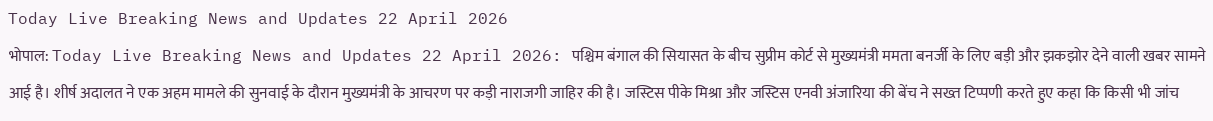Today Live Breaking News and Updates 22 April 2026
भोपाल: Today Live Breaking News and Updates 22 April 2026: पश्चिम बंगाल की सियासत के बीच सुप्रीम कोर्ट से मुख्यमंत्री ममता बनर्जी के लिए बड़ी और झकझोर देने वाली खबर सामने आई है। शीर्ष अदालत ने एक अहम मामले की सुनवाई के दौरान मुख्यमंत्री के आचरण पर कड़ी नाराजगी जाहिर की है। जस्टिस पीके मिश्रा और जस्टिस एनवी अंजारिया की बेंच ने सख्त टिप्पणी करते हुए कहा कि किसी भी जांच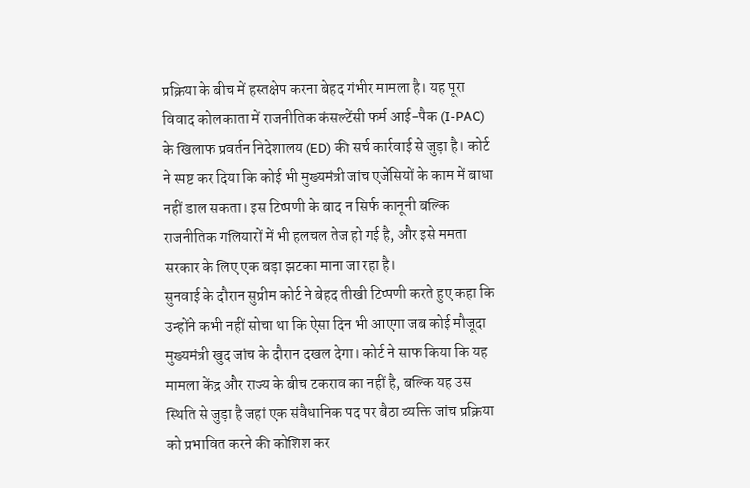प्रक्रिया के बीच में हस्तक्षेप करना बेहद गंभीर मामला है। यह पूरा विवाद कोलकाता में राजनीतिक कंसल्टेंसी फर्म आई-पैक (I-PAC) के खिलाफ प्रवर्तन निदेशालय (ED) की सर्च कार्रवाई से जुड़ा है। कोर्ट ने स्पष्ट कर दिया कि कोई भी मुख्यमंत्री जांच एजेंसियों के काम में बाधा नहीं डाल सकता। इस टिप्पणी के बाद न सिर्फ कानूनी बल्कि राजनीतिक गलियारों में भी हलचल तेज हो गई है, और इसे ममता सरकार के लिए एक बड़ा झटका माना जा रहा है।
सुनवाई के दौरान सुप्रीम कोर्ट ने बेहद तीखी टिप्पणी करते हुए कहा कि उन्होंने कभी नहीं सोचा था कि ऐसा दिन भी आएगा जब कोई मौजूदा मुख्यमंत्री खुद जांच के दौरान दखल देगा। कोर्ट ने साफ किया कि यह मामला केंद्र और राज्य के बीच टकराव का नहीं है, बल्कि यह उस स्थिति से जुड़ा है जहां एक संवैधानिक पद पर बैठा व्यक्ति जांच प्रक्रिया को प्रभावित करने की कोशिश कर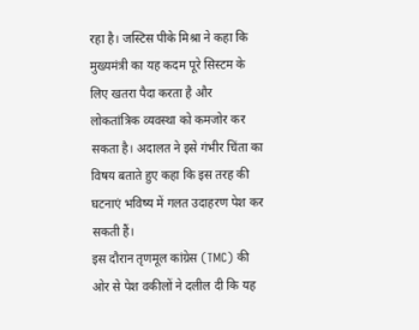रहा है। जस्टिस पीके मिश्रा ने कहा कि मुख्यमंत्री का यह कदम पूरे सिस्टम के लिए खतरा पैदा करता है और लोकतांत्रिक व्यवस्था को कमजोर कर सकता है। अदालत ने इसे गंभीर चिंता का विषय बताते हुए कहा कि इस तरह की घटनाएं भविष्य में गलत उदाहरण पेश कर सकती हैं।
इस दौरान तृणमूल कांग्रेस (TMC) की ओर से पेश वकीलों ने दलील दी कि यह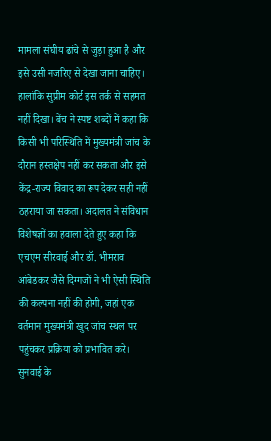मामला संघीय ढांचे से जुड़ा हुआ है और इसे उसी नजरिए से देखा जाना चाहिए। हालांकि सुप्रीम कोर्ट इस तर्क से सहमत नहीं दिखा। बेंच ने स्पष्ट शब्दों में कहा कि किसी भी परिस्थिति में मुख्यमंत्री जांच के दौरान हस्तक्षेप नहीं कर सकता और इसे केंद्र-राज्य विवाद का रूप देकर सही नहीं ठहराया जा सकता। अदालत ने संविधान विशेषज्ञों का हवाला देते हुए कहा कि एचएम सीरवाई और डॉ. भीमराव आंबेडकर जैसे दिग्गजों ने भी ऐसी स्थिति की कल्पना नहीं की होगी, जहां एक वर्तमान मुख्यमंत्री खुद जांच स्थल पर पहुंचकर प्रक्रिया को प्रभावित करे।
सुनवाई के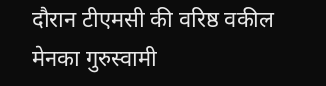दौरान टीएमसी की वरिष्ठ वकील मेनका गुरुस्वामी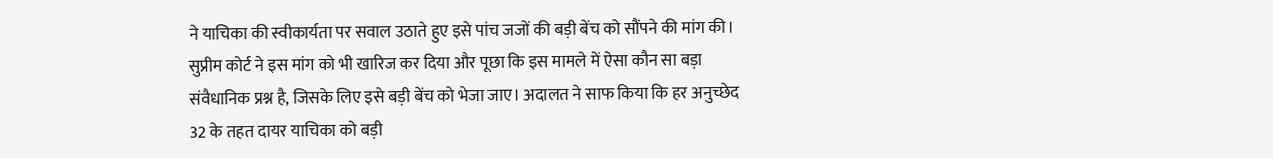ने याचिका की स्वीकार्यता पर सवाल उठाते हुए इसे पांच जजों की बड़ी बेंच को सौंपने की मांग की। सुप्रीम कोर्ट ने इस मांग को भी खारिज कर दिया और पूछा कि इस मामले में ऐसा कौन सा बड़ा संवैधानिक प्रश्न है, जिसके लिए इसे बड़ी बेंच को भेजा जाए। अदालत ने साफ किया कि हर अनुच्छेद 32 के तहत दायर याचिका को बड़ी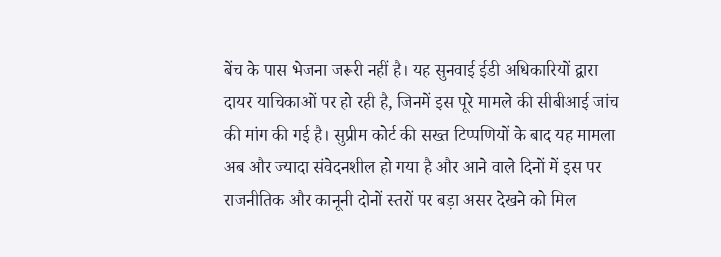बेंच के पास भेजना जरूरी नहीं है। यह सुनवाई ईडी अधिकारियों द्वारा दायर याचिकाओं पर हो रही है, जिनमें इस पूरे मामले की सीबीआई जांच की मांग की गई है। सुप्रीम कोर्ट की सख्त टिप्पणियों के बाद यह मामला अब और ज्यादा संवेदनशील हो गया है और आने वाले दिनों में इस पर राजनीतिक और कानूनी दोनों स्तरों पर बड़ा असर देखने को मिल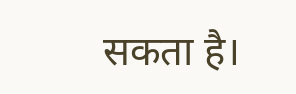सकता है।